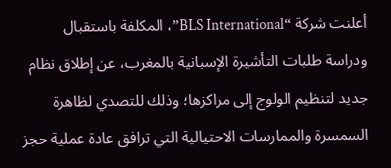أعلنت شركة “BLS International”، المكلفة باستقبال ودراسة طلبات التأشيرة الإسبانية بالمغرب، عن إطلاق نظام جديد لتنظيم الولوج إلى مراكزها؛ وذلك للتصدي لظاهرة السمسرة والممارسات الاحتيالية التي ترافق عادة عملية حجز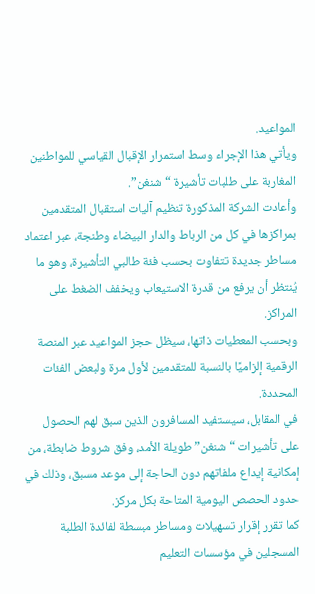المواعيد.
ويأتي هذا الإجراء وسط استمرار الإقبال القياسي للمواطنين المغاربة على طلبات تأشيرة “شنغن”.
وأعادت الشركة المذكورة تنظيم آليات استقبال المتقدمين بمراكزها في كل من الرباط والدار البيضاء وطنجة، عبر اعتماد مساطر جديدة تتفاوت بحسب فئة طالبي التأشيرة، وهو ما يُنتظر أن يرفع من قدرة الاستيعاب ويخفف الضغط على المراكز.
وبحسب المعطيات ذاتها، سيظل حجز المواعيد عبر المنصة الرقمية إلزاميًا بالنسبة للمتقدمين لأول مرة ولبعض الفئات المحددة.
في المقابل، سيستفيد المسافرون الذين سبق لهم الحصول على تأشيرات “شنغن” طويلة الأمد، وفق شروط ضابطة، من إمكانية إيداع ملفاتهم دون الحاجة إلى موعد مسبق، وذلك في حدود الحصص اليومية المتاحة بكل مركز.
كما تقرر إقرار تسهيلات ومساطر مبسطة لفائدة الطلبة المسجلين في مؤسسات التعليم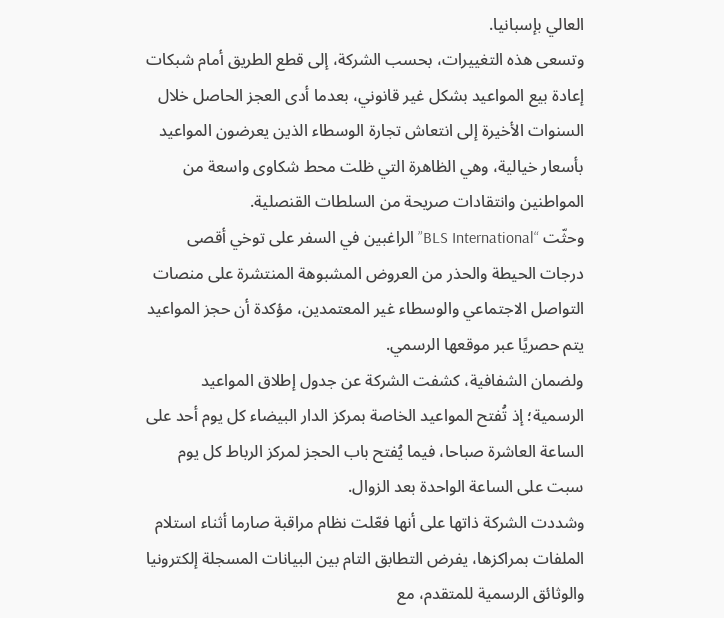العالي بإسبانيا.
وتسعى هذه التغييرات، بحسب الشركة، إلى قطع الطريق أمام شبكات إعادة بيع المواعيد بشكل غير قانوني، بعدما أدى العجز الحاصل خلال السنوات الأخيرة إلى انتعاش تجارة الوسطاء الذين يعرضون المواعيد بأسعار خيالية، وهي الظاهرة التي ظلت محط شكاوى واسعة من المواطنين وانتقادات صريحة من السلطات القنصلية.
وحثّت “BLS International” الراغبين في السفر على توخي أقصى درجات الحيطة والحذر من العروض المشبوهة المنتشرة على منصات التواصل الاجتماعي والوسطاء غير المعتمدين، مؤكدة أن حجز المواعيد يتم حصريًا عبر موقعها الرسمي.
ولضمان الشفافية، كشفت الشركة عن جدول إطلاق المواعيد الرسمية؛ إذ تُفتح المواعيد الخاصة بمركز الدار البيضاء كل يوم أحد على الساعة العاشرة صباحا، فيما يُفتح باب الحجز لمركز الرباط كل يوم سبت على الساعة الواحدة بعد الزوال.
وشددت الشركة ذاتها على أنها فعّلت نظام مراقبة صارما أثناء استلام الملفات بمراكزها، يفرض التطابق التام بين البيانات المسجلة إلكترونيا والوثائق الرسمية للمتقدم، مع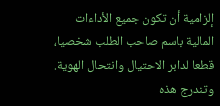إلزامية أن تكون جميع الأداءات المالية باسم صاحب الطلب شخصيا، قطعا لدابر الاحتيال وانتحال الهوية.
وتندرج هذه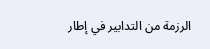الرزمة من التدابير في إطار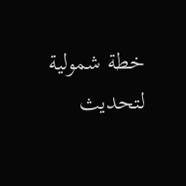خطة شمولية لتحديث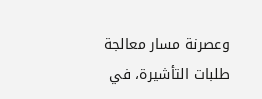وعصرنة مسار معالجة طلبات التأشيرة، في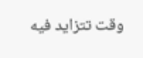وقت تتزايد فيه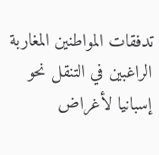تدفقات المواطنين المغاربة الراغبين في التنقل نحو إسبانيا لأغراض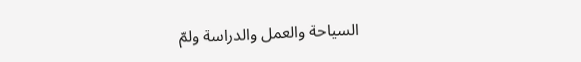السياحة والعمل والدراسة ولمّ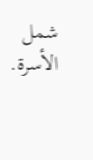شمل الأسرة.